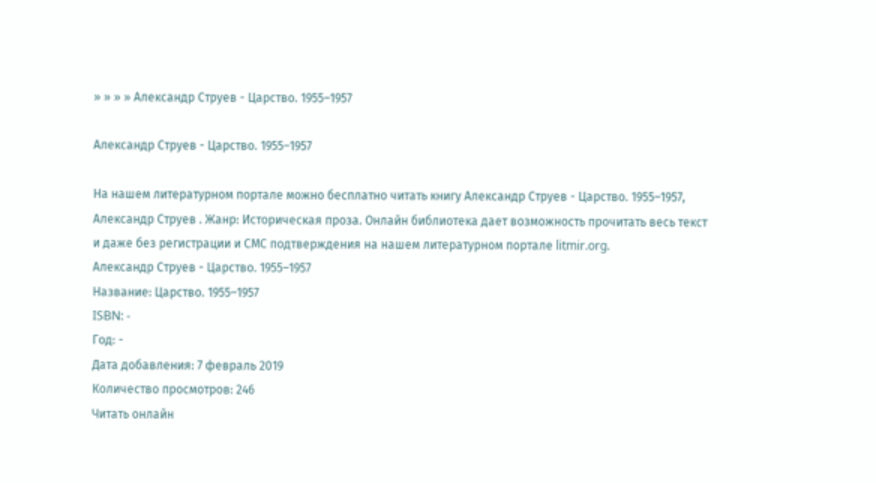» » » » Александр Струев - Царство. 1955–1957

Александр Струев - Царство. 1955–1957

На нашем литературном портале можно бесплатно читать книгу Александр Струев - Царство. 1955–1957, Александр Струев . Жанр: Историческая проза. Онлайн библиотека дает возможность прочитать весь текст и даже без регистрации и СМС подтверждения на нашем литературном портале litmir.org.
Александр Струев - Царство. 1955–1957
Название: Царство. 1955–1957
ISBN: -
Год: -
Дата добавления: 7 февраль 2019
Количество просмотров: 246
Читать онлайн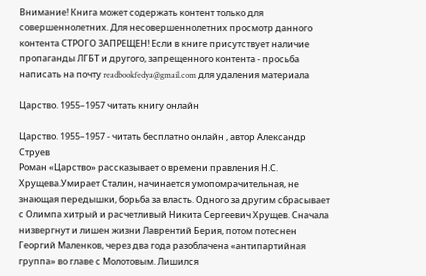Внимание! Книга может содержать контент только для совершеннолетних. Для несовершеннолетних просмотр данного контента СТРОГО ЗАПРЕЩЕН! Если в книге присутствует наличие пропаганды ЛГБТ и другого, запрещенного контента - просьба написать на почту readbookfedya@gmail.com для удаления материала

Царство. 1955–1957 читать книгу онлайн

Царство. 1955–1957 - читать бесплатно онлайн , автор Александр Струев
Роман «Царство» рассказывает о времени правления Н.С. Хрущева.Умирает Сталин, начинается умопомрачительная, не знающая передышки, борьба за власть. Одного за другим сбрасывает с Олимпа хитрый и расчетливый Никита Сергеевич Хрущев. Сначала низвергнут и лишен жизни Лаврентий Берия, потом потеснен Георгий Маленков, через два года разоблачена «антипартийная группа» во главе с Молотовым. Лишился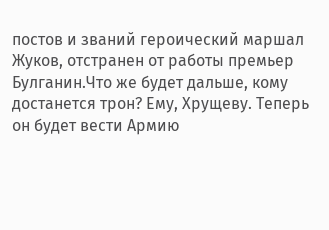постов и званий героический маршал Жуков, отстранен от работы премьер Булганин.Что же будет дальше, кому достанется трон? Ему, Хрущеву. Теперь он будет вести Армию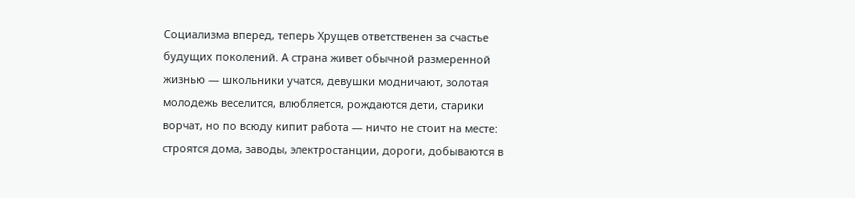Социализма вперед, теперь Хрущев ответственен за счастье будущих поколений. А страна живет обычной размеренной жизнью — школьники учатся, девушки модничают, золотая молодежь веселится, влюбляется, рождаются дети, старики ворчат, но по всюду кипит работа — ничто не стоит на месте: строятся дома, заводы, электростанции, дороги, добываются в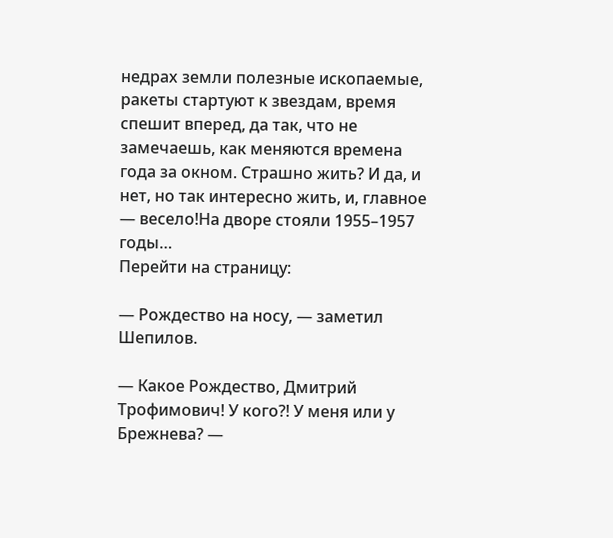недрах земли полезные ископаемые, ракеты стартуют к звездам, время спешит вперед, да так, что не замечаешь, как меняются времена года за окном. Страшно жить? И да, и нет, но так интересно жить, и, главное — весело!На дворе стояли 1955–1957 годы…
Перейти на страницу:

— Рождество на носу, — заметил Шепилов.

— Какое Рождество, Дмитрий Трофимович! У кого?! У меня или у Брежнева? —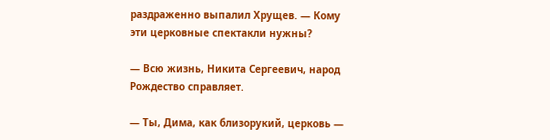раздраженно выпалил Хрущев. — Кому эти церковные спектакли нужны?

— Всю жизнь, Никита Сергеевич, народ Рождество справляет.

— Ты, Дима, как близорукий, церковь —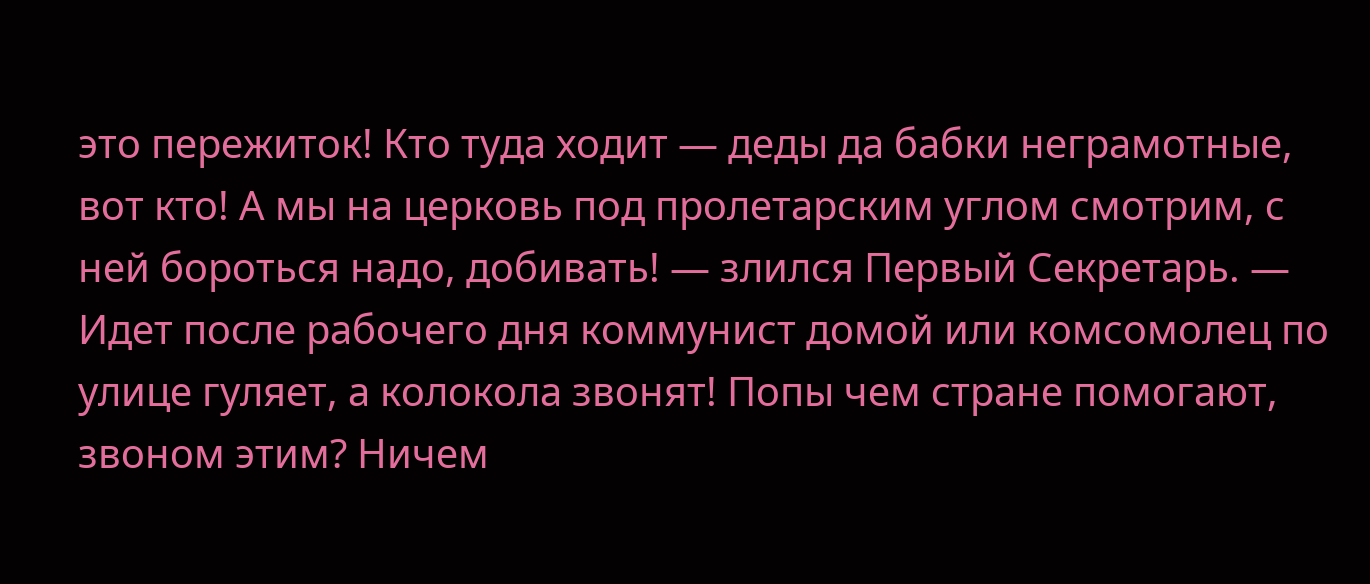это пережиток! Кто туда ходит — деды да бабки неграмотные, вот кто! А мы на церковь под пролетарским углом смотрим, с ней бороться надо, добивать! — злился Первый Секретарь. — Идет после рабочего дня коммунист домой или комсомолец по улице гуляет, а колокола звонят! Попы чем стране помогают, звоном этим? Ничем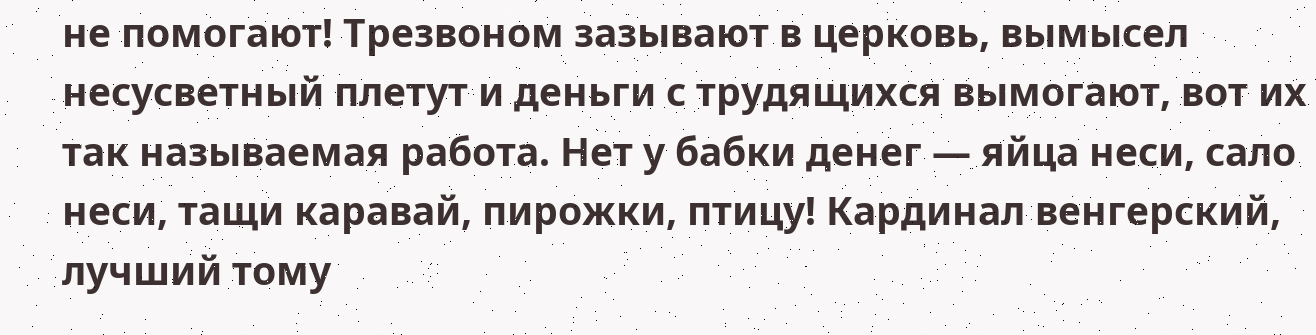не помогают! Трезвоном зазывают в церковь, вымысел несусветный плетут и деньги с трудящихся вымогают, вот их так называемая работа. Нет у бабки денег — яйца неси, сало неси, тащи каравай, пирожки, птицу! Кардинал венгерский, лучший тому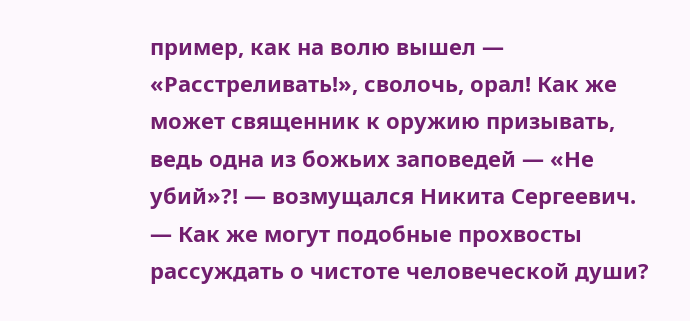пример, как на волю вышел — «Расстреливать!», сволочь, орал! Как же может священник к оружию призывать, ведь одна из божьих заповедей — «Не убий»?! — возмущался Никита Сергеевич. — Как же могут подобные прохвосты рассуждать о чистоте человеческой души?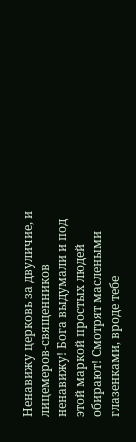Ненавижу церковь за двуличие, и лицемеров-священников ненавижу! Бога выдумали и под этой маркой простых людей обирают! Смотрят маслеными глазенками, вроде тебе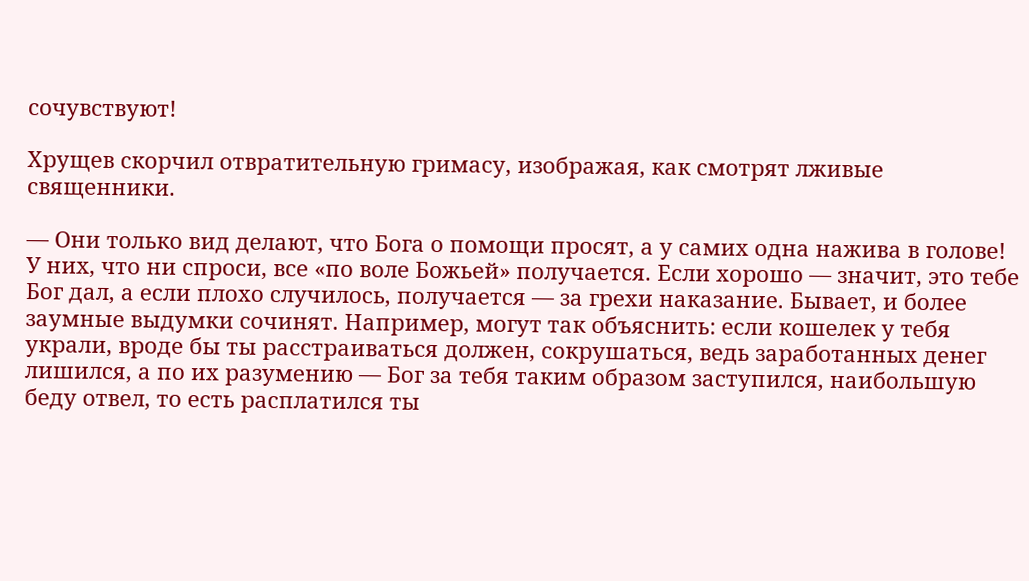сочувствуют!

Хрущев скорчил отвратительную гримасу, изображая, как смотрят лживые священники.

— Они только вид делают, что Бога о помощи просят, а у самих одна нажива в голове! У них, что ни спроси, все «по воле Божьей» получается. Если хорошо — значит, это тебе Бог дал, а если плохо случилось, получается — за грехи наказание. Бывает, и более заумные выдумки сочинят. Например, могут так объяснить: если кошелек у тебя украли, вроде бы ты расстраиваться должен, сокрушаться, ведь заработанных денег лишился, а по их разумению — Бог за тебя таким образом заступился, наибольшую беду отвел, то есть расплатился ты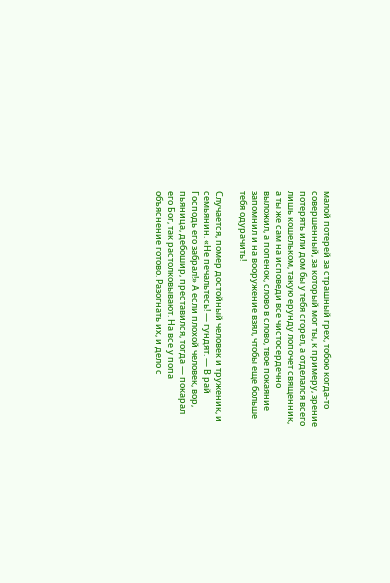малой потерей за страшный грех, тобою когда-то совершенный, за который мог ты, к примеру, зрение потерять или дом бы у тебя сгорел, а отделался всего лишь кошельком, такую ерунду лопочет священник, а ты же сам на исповеди все чистосердечно выложил, а попенок, слово в слово, твое покаяние запомнил и на вооружение взял, чтобы еще больше тебя одурачить!

Случается, помер достойный человек и труженик, и семьянин. «Не печальтесь! — гундят. — В рай Господь его забрал!» А если плохой человек, вор, пьяница, дебошир, преставился, тогда — покарал его Бог, так растолковывают. На все у попа объяснение готово. Разогнать их, и дело с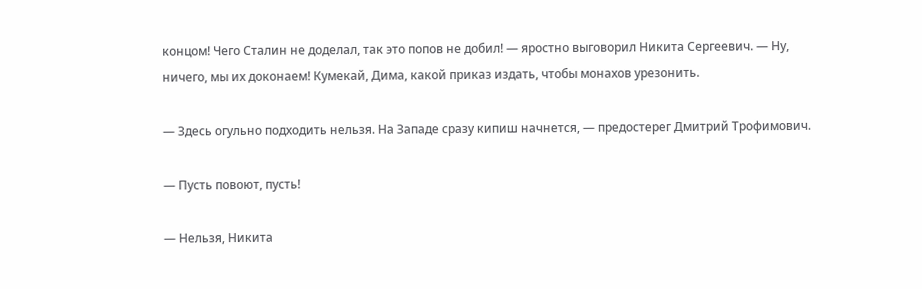концом! Чего Сталин не доделал, так это попов не добил! — яростно выговорил Никита Сергеевич. — Ну, ничего, мы их доконаем! Кумекай, Дима, какой приказ издать, чтобы монахов урезонить.

— Здесь огульно подходить нельзя. На Западе сразу кипиш начнется, — предостерег Дмитрий Трофимович.

— Пусть повоют, пусть!

— Нельзя, Никита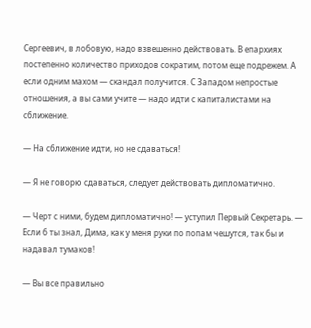Сергеевич, в лобовую, надо взвешенно действовать. В епархиях постепенно количество приходов сократим, потом еще подрежем. А если одним махом — скандал получится. С Западом непростые отношения, а вы сами учите — надо идти с капиталистами на сближение.

— На сближение идти, но не сдаваться!

— Я не говорю сдаваться, следует действовать дипломатично.

— Черт с ними, будем дипломатично! — уступил Первый Секретарь. — Если б ты знал, Дима, как у меня руки по попам чешутся, так бы и надавал тумаков!

— Вы все правильно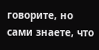говорите, но сами знаете, что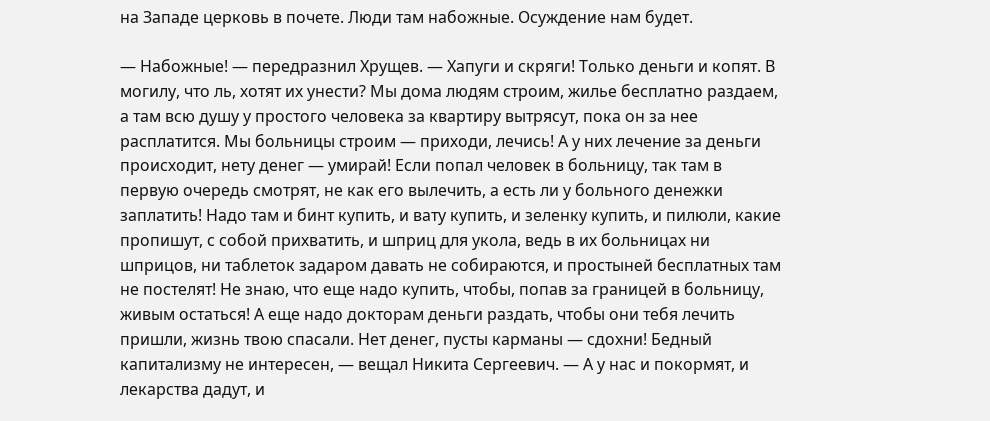на Западе церковь в почете. Люди там набожные. Осуждение нам будет.

— Набожные! — передразнил Хрущев. — Хапуги и скряги! Только деньги и копят. В могилу, что ль, хотят их унести? Мы дома людям строим, жилье бесплатно раздаем, а там всю душу у простого человека за квартиру вытрясут, пока он за нее расплатится. Мы больницы строим — приходи, лечись! А у них лечение за деньги происходит, нету денег — умирай! Если попал человек в больницу, так там в первую очередь смотрят, не как его вылечить, а есть ли у больного денежки заплатить! Надо там и бинт купить, и вату купить, и зеленку купить, и пилюли, какие пропишут, с собой прихватить, и шприц для укола, ведь в их больницах ни шприцов, ни таблеток задаром давать не собираются, и простыней бесплатных там не постелят! Не знаю, что еще надо купить, чтобы, попав за границей в больницу, живым остаться! А еще надо докторам деньги раздать, чтобы они тебя лечить пришли, жизнь твою спасали. Нет денег, пусты карманы — сдохни! Бедный капитализму не интересен, — вещал Никита Сергеевич. — А у нас и покормят, и лекарства дадут, и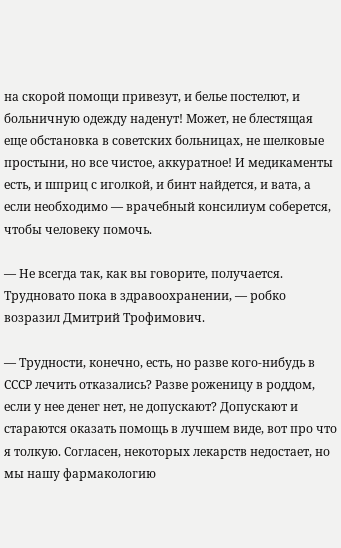на скорой помощи привезут, и белье постелют, и больничную одежду наденут! Может, не блестящая еще обстановка в советских больницах, не шелковые простыни, но все чистое, аккуратное! И медикаменты есть, и шприц с иголкой, и бинт найдется, и вата, а если необходимо — врачебный консилиум соберется, чтобы человеку помочь.

— Не всегда так, как вы говорите, получается. Трудновато пока в здравоохранении, — робко возразил Дмитрий Трофимович.

— Трудности, конечно, есть, но разве кого-нибудь в СССР лечить отказались? Разве роженицу в роддом, если у нее денег нет, не допускают? Допускают и стараются оказать помощь в лучшем виде, вот про что я толкую. Согласен, некоторых лекарств недостает, но мы нашу фармакологию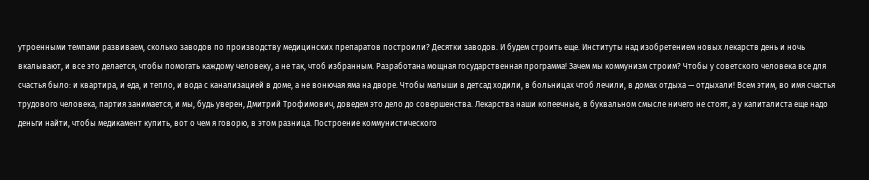утроенными темпами развиваем, сколько заводов по производству медицинских препаратов построили? Десятки заводов. И будем строить еще. Институты над изобретением новых лекарств день и ночь вкалывают, и все это делается, чтобы помогать каждому человеку, а не так, чтоб избранным. Разработана мощная государственная программа! Зачем мы коммунизм строим? Чтобы у советского человека все для счастья было: и квартира, и еда, и тепло, и вода с канализацией в доме, а не вонючая яма на дворе. Чтобы малыши в детсад ходили, в больницах чтоб лечили, в домах отдыха — отдыхали! Всем этим, во имя счастья трудового человека, партия занимается, и мы, будь уверен, Дмитрий Трофимович, доведем это дело до совершенства. Лекарства наши копеечные, в буквальном смысле ничего не стоят, а у капиталиста еще надо деньги найти, чтобы медикамент купить, вот о чем я говорю, в этом разница. Построение коммунистического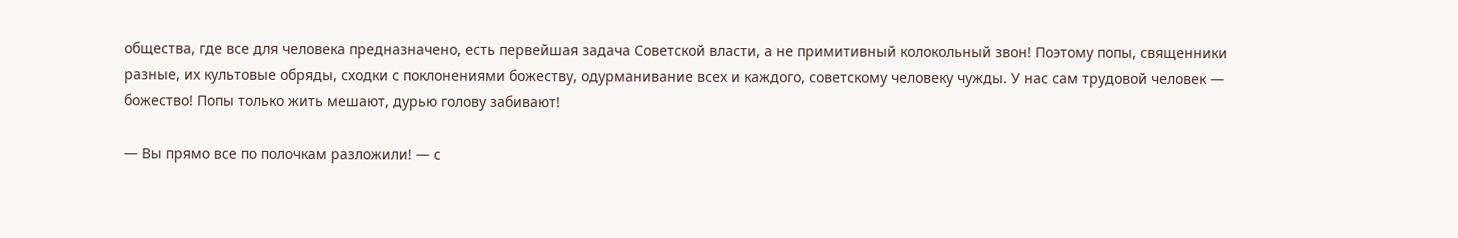общества, где все для человека предназначено, есть первейшая задача Советской власти, а не примитивный колокольный звон! Поэтому попы, священники разные, их культовые обряды, сходки с поклонениями божеству, одурманивание всех и каждого, советскому человеку чужды. У нас сам трудовой человек — божество! Попы только жить мешают, дурью голову забивают!

— Вы прямо все по полочкам разложили! — с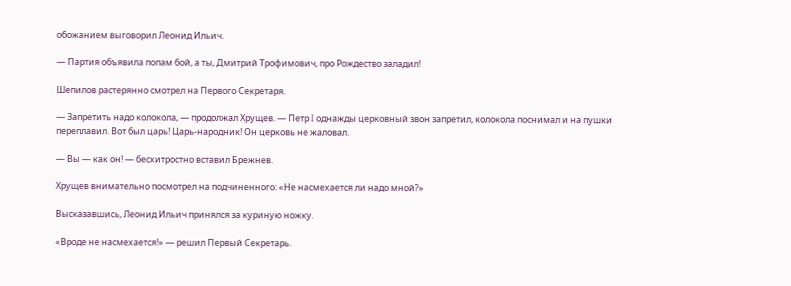обожанием выговорил Леонид Ильич.

— Партия объявила попам бой, а ты, Дмитрий Трофимович, про Рождество заладил!

Шепилов растерянно смотрел на Первого Секретаря.

— Запретить надо колокола, — продолжал Хрущев. — Петр I однажды церковный звон запретил, колокола поснимал и на пушки переплавил. Вот был царь! Царь-народник! Он церковь не жаловал.

— Вы — как он! — бесхитростно вставил Брежнев.

Хрущев внимательно посмотрел на подчиненного: «Не насмехается ли надо мной?»

Высказавшись, Леонид Ильич принялся за куриную ножку.

«Вроде не насмехается!» — решил Первый Секретарь.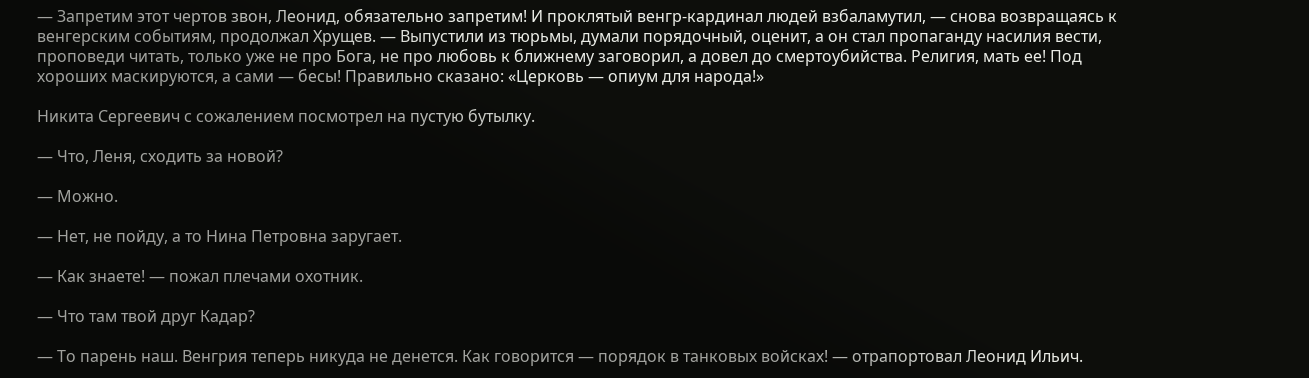— Запретим этот чертов звон, Леонид, обязательно запретим! И проклятый венгр-кардинал людей взбаламутил, — снова возвращаясь к венгерским событиям, продолжал Хрущев. — Выпустили из тюрьмы, думали порядочный, оценит, а он стал пропаганду насилия вести, проповеди читать, только уже не про Бога, не про любовь к ближнему заговорил, а довел до смертоубийства. Религия, мать ее! Под хороших маскируются, а сами — бесы! Правильно сказано: «Церковь — опиум для народа!»

Никита Сергеевич с сожалением посмотрел на пустую бутылку.

— Что, Леня, сходить за новой?

— Можно.

— Нет, не пойду, а то Нина Петровна заругает.

— Как знаете! — пожал плечами охотник.

— Что там твой друг Кадар?

— То парень наш. Венгрия теперь никуда не денется. Как говорится — порядок в танковых войсках! — отрапортовал Леонид Ильич.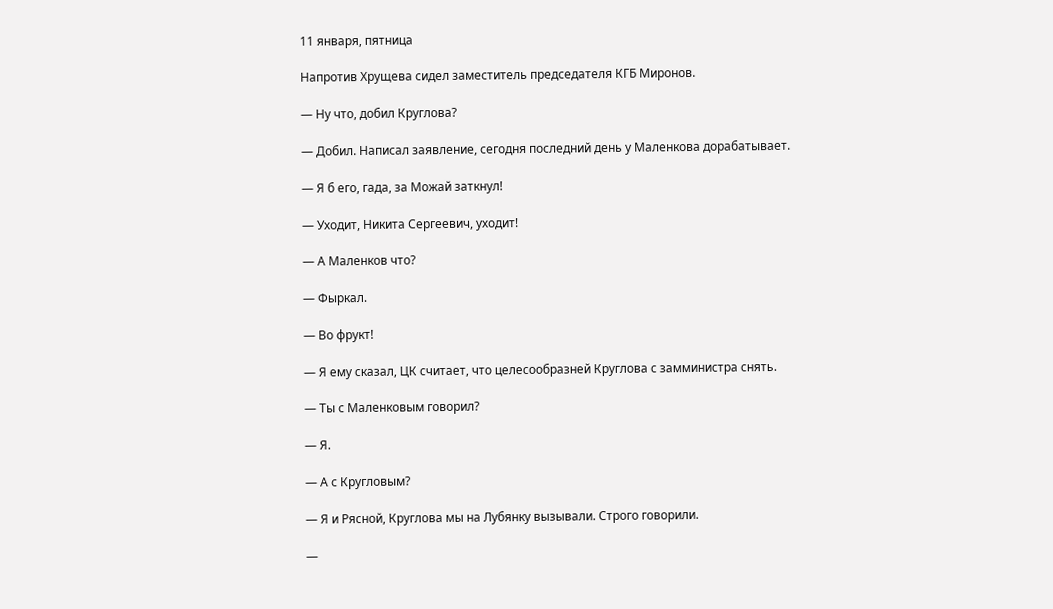11 января, пятница

Напротив Хрущева сидел заместитель председателя КГБ Миронов.

— Ну что, добил Круглова?

— Добил. Написал заявление, сегодня последний день у Маленкова дорабатывает.

— Я б его, гада, за Можай заткнул!

— Уходит, Никита Сергеевич, уходит!

— А Маленков что?

— Фыркал.

— Во фрукт!

— Я ему сказал, ЦК считает, что целесообразней Круглова с замминистра снять.

— Ты с Маленковым говорил?

— Я.

— А с Кругловым?

— Я и Рясной, Круглова мы на Лубянку вызывали. Строго говорили.

—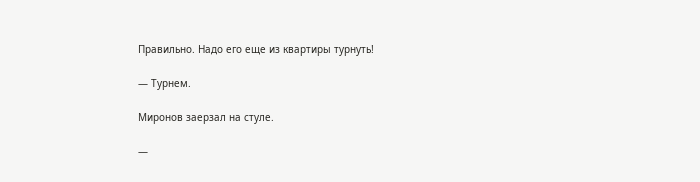Правильно. Надо его еще из квартиры турнуть!

— Турнем.

Миронов заерзал на стуле.

—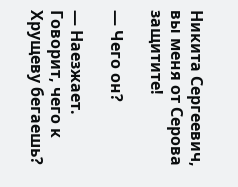Никита Сергеевич, вы меня от Серова защитите!

— Чего он?

— Наезжает. Говорит, чего к Хрущеву бегаешь?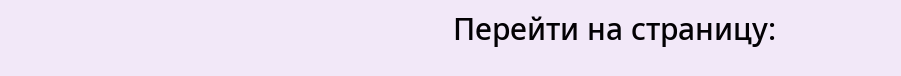Перейти на страницу: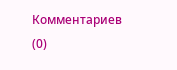Комментариев (0)